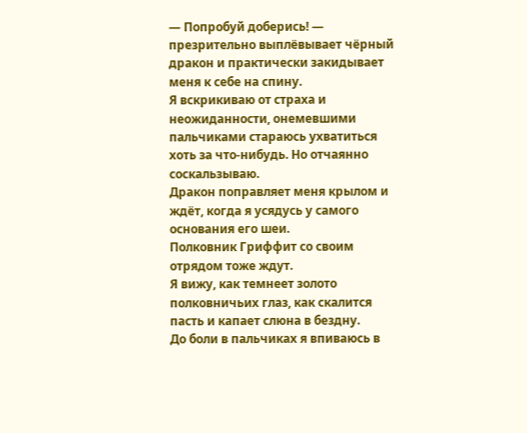— Попробуй доберись! — презрительно выплёвывает чёрный дракон и практически закидывает меня к себе на спину.
Я вскрикиваю от страха и неожиданности, онемевшими пальчиками стараюсь ухватиться хоть за что-нибудь. Но отчаянно соскальзываю.
Дракон поправляет меня крылом и ждёт, когда я усядусь у самого основания его шеи.
Полковник Гриффит со своим отрядом тоже ждут.
Я вижу, как темнеет золото полковничьих глаз, как скалится пасть и капает слюна в бездну.
До боли в пальчиках я впиваюсь в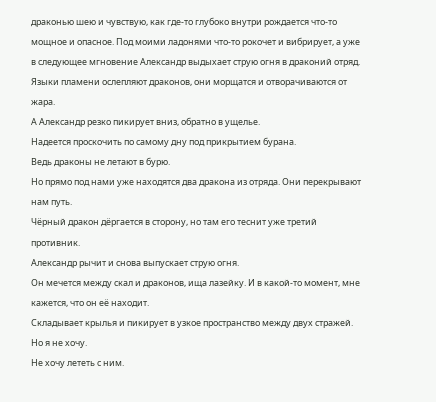драконью шею и чувствую, как где-то глубоко внутри рождается что-то мощное и опасное. Под моими ладонями что-то рокочет и вибрирует, а уже в следующее мгновение Александр выдыхает струю огня в драконий отряд. Языки пламени ослепляют драконов, они морщатся и отворачиваются от жара.
А Александр резко пикирует вниз, обратно в ущелье.
Надеется проскочить по самому дну под прикрытием бурана.
Ведь драконы не летают в бурю.
Но прямо под нами уже находятся два дракона из отряда. Они перекрывают нам путь.
Чёрный дракон дёргается в сторону, но там его теснит уже третий противник.
Александр рычит и снова выпускает струю огня.
Он мечется между скал и драконов, ища лазейку. И в какой-то момент, мне кажется, что он её находит.
Складывает крылья и пикирует в узкое пространство между двух стражей.
Но я не хочу.
Не хочу лететь с ним.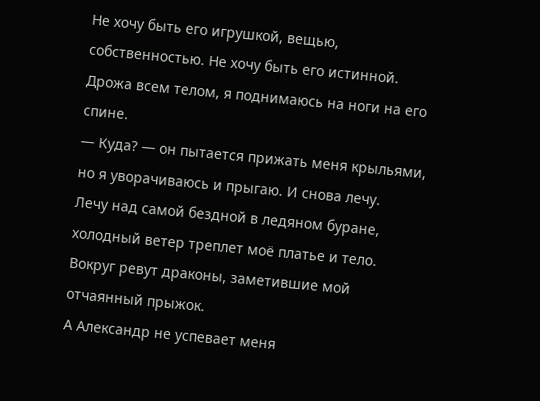Не хочу быть его игрушкой, вещью, собственностью. Не хочу быть его истинной.
Дрожа всем телом, я поднимаюсь на ноги на его спине.
— Куда? — он пытается прижать меня крыльями, но я уворачиваюсь и прыгаю. И снова лечу.
Лечу над самой бездной в ледяном буране, холодный ветер треплет моё платье и тело. Вокруг ревут драконы, заметившие мой отчаянный прыжок.
А Александр не успевает меня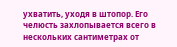ухватить, уходя в штопор. Его челюсть захлопывается всего в нескольких сантиметрах от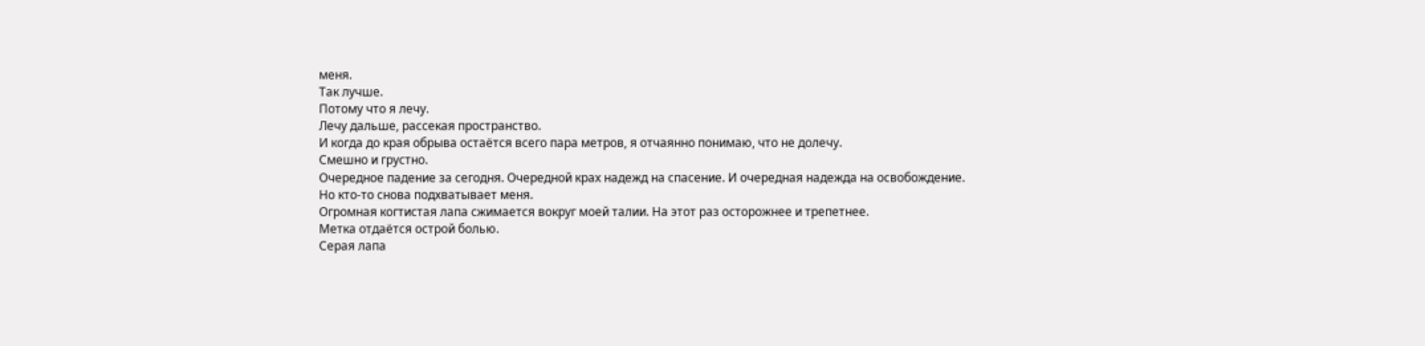меня.
Так лучше.
Потому что я лечу.
Лечу дальше, рассекая пространство.
И когда до края обрыва остаётся всего пара метров, я отчаянно понимаю, что не долечу.
Смешно и грустно.
Очередное падение за сегодня. Очередной крах надежд на спасение. И очередная надежда на освобождение.
Но кто-то снова подхватывает меня.
Огромная когтистая лапа сжимается вокруг моей талии. На этот раз осторожнее и трепетнее.
Метка отдаётся острой болью.
Серая лапа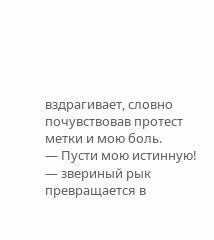вздрагивает, словно почувствовав протест метки и мою боль.
— Пусти мою истинную! — звериный рык превращается в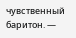чувственный баритон. —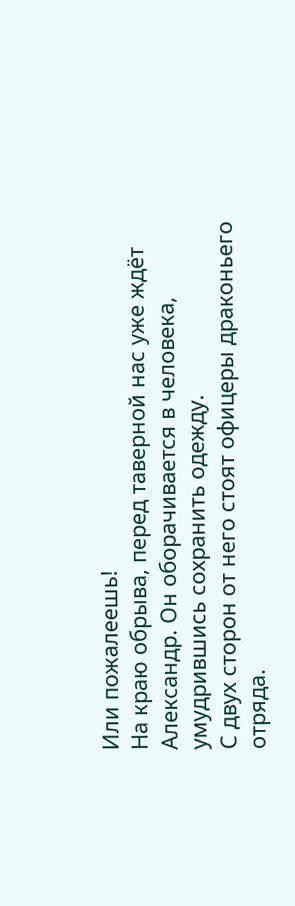Или пожалеешь!
На краю обрыва, перед таверной нас уже ждёт Александр. Он оборачивается в человека, умудрившись сохранить одежду.
С двух сторон от него стоят офицеры драконьего отряда.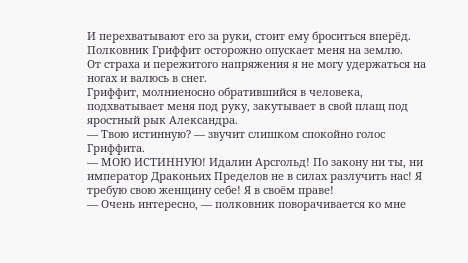И перехватывают его за руки, стоит ему броситься вперёд.
Полковник Гриффит осторожно опускает меня на землю.
От страха и пережитого напряжения я не могу удержаться на ногах и валюсь в снег.
Гриффит, молниеносно обратившийся в человека, подхватывает меня под руку, закутывает в свой плащ под яростный рык Александра.
— Твою истинную? — звучит слишком спокойно голос Гриффита.
— МОЮ ИСТИННУЮ! Идалин Арсгольд! По закону ни ты, ни император Драконьих Пределов не в силах разлучить нас! Я требую свою женщину себе! Я в своём праве!
— Очень интересно, — полковник поворачивается ко мне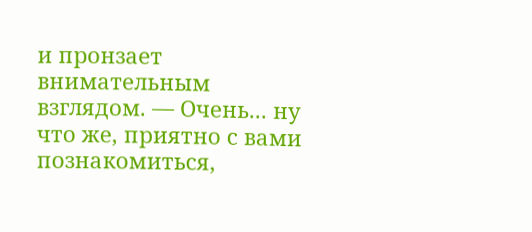и пронзает внимательным взглядом. — Очень... ну что же, приятно с вами познакомиться,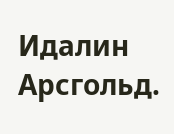Идалин Арсгольд.